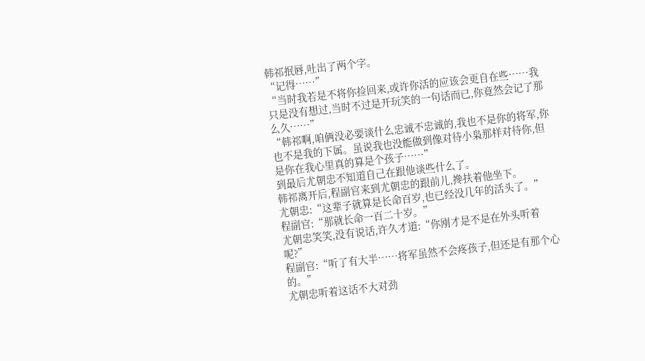韩祁抿唇,吐出了两个字。
“记得……”
“当时我若是不将你捡回来,或许你活的应该会更自在些……我只是没有想过,当时不过是开玩笑的一句话而已,你竟然会记了那么久……”
“韩祁啊,咱俩没必要谈什么忠诚不忠诚的,我也不是你的将军,你也不是我的下属。虽说我也没能做到像对待小枭那样对待你,但是你在我心里真的算是个孩子……”
到最后尤朝忠不知道自己在跟他谈些什么了。
韩祁离开后,程副官来到尤朝忠的跟前儿,搀扶着他坐下。
尤朝忠:“这辈子就算是长命百岁,也已经没几年的活头了。”
程副官:“那就长命一百二十岁。”
尤朝忠笑笑,没有说话,许久才道:“你刚才是不是在外头听着呢?”
程副官:“听了有大半……将军虽然不会疼孩子,但还是有那个心的。”
尤朝忠听着这话不大对劲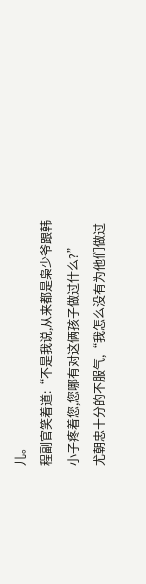儿。
程副官笑着道:“不是我说,从来都是枭少爷跟韩小子疼着您,您哪有对这俩孩子做过什么?”
尤朝忠十分的不服气,“我怎么没有为他们做过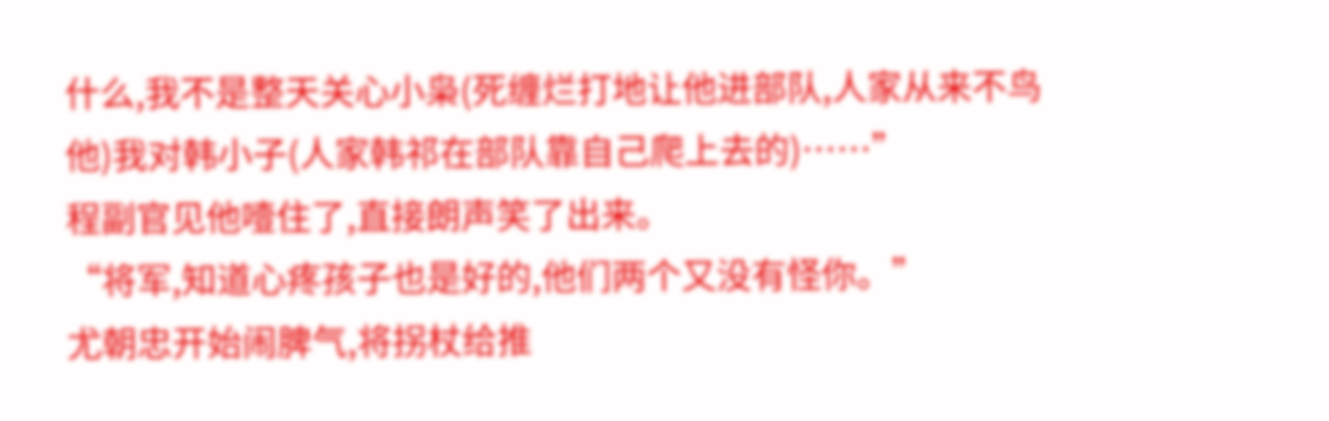什么,我不是整天关心小枭(死缠烂打地让他进部队,人家从来不鸟他)我对韩小子(人家韩祁在部队靠自己爬上去的)……”
程副官见他噎住了,直接朗声笑了出来。
“将军,知道心疼孩子也是好的,他们两个又没有怪你。”
尤朝忠开始闹脾气,将拐杖给推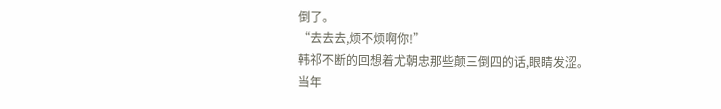倒了。
“去去去,烦不烦啊你!”
韩祁不断的回想着尤朝忠那些颠三倒四的话,眼睛发涩。
当年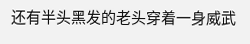还有半头黑发的老头穿着一身威武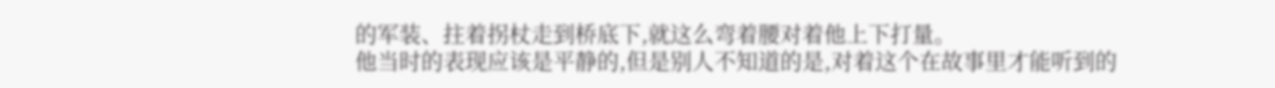的军装、拄着拐杖走到桥底下,就这么弯着腰对着他上下打量。
他当时的表现应该是平静的,但是别人不知道的是,对着这个在故事里才能听到的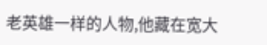老英雄一样的人物,他藏在宽大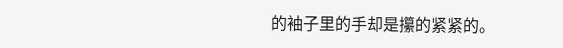的袖子里的手却是攥的紧紧的。